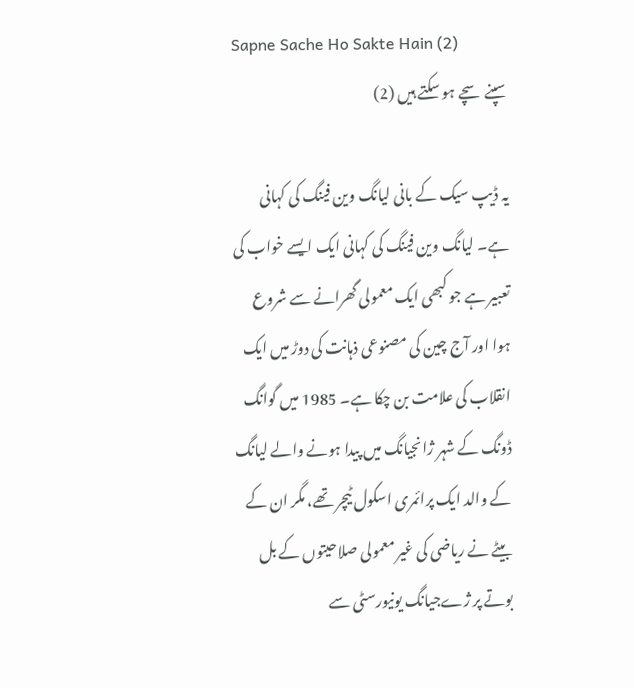Sapne Sache Ho Sakte Hain (2)
سپنے سچے ہو سکتے ہیں (2)

یہ ڈیپ سیک کے بانی لیانگ وین فینگ کی کہانی ہے۔ لیانگ وین فینگ کی کہانی ایک ایسے خواب کی تعبیر ہے جو کبھی ایک معمولی گھرانے سے شروع ہوا اور آج چین کی مصنوعی ذہانت کی دوڑ میں ایک انقلاب کی علامت بن چکا ہے۔ 1985 میں گوانگ ڈونگ کے شہر ژانجیانگ میں پیدا ہونے والے لیانگ کے والد ایک پرائمری اسکول ٹیچر تھے، مگر ان کے بیٹے نے ریاضی کی غیر معمولی صلاحیتوں کے بل بوتے پر ژےجیانگ یونیورسٹی سے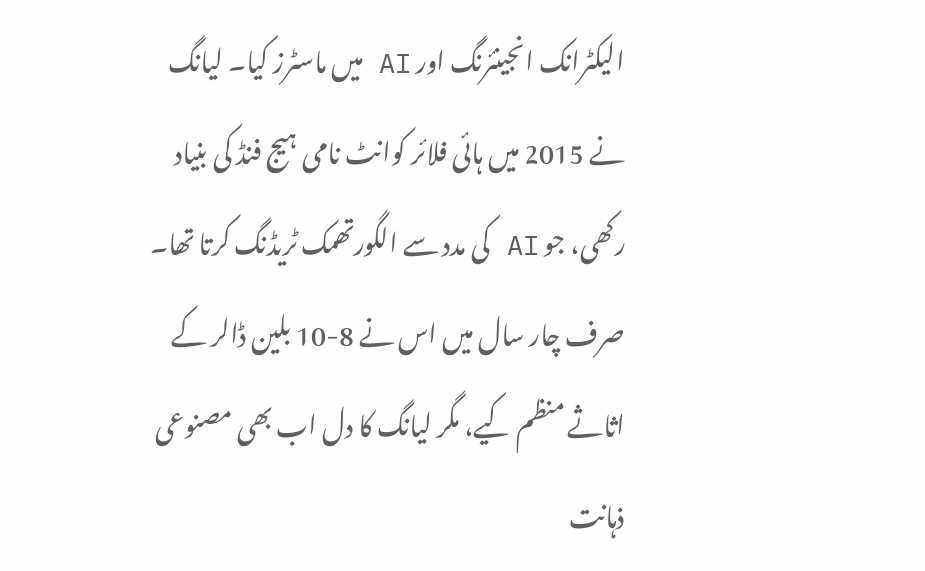الیکٹرانک انجینئرنگ اور AI میں ماسٹرز کیا۔ لیانگ نے 2015 میں ہائی فلائر کوانٹ نامی ہیج فنڈ کی بنیاد رکھی، جو AI کی مدد سے الگورتھمک ٹریڈنگ کرتا تھا۔ صرف چار سال میں اس نے 8-10 بلین ڈالر کے اثاثے منظم کیے، مگر لیانگ کا دل اب بھی مصنوعی ذہانت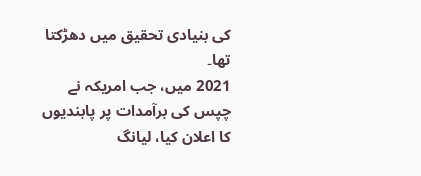کی بنیادی تحقیق میں دھڑکتا تھا۔
2021 میں، جب امریکہ نے چپس کی برآمدات پر پابندیوں کا اعلان کیا، لیانگ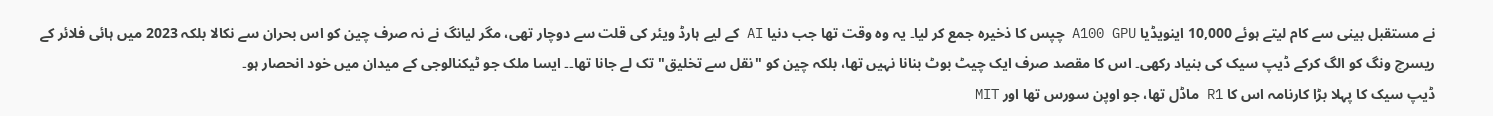نے مستقبل بینی سے کام لیتے ہوئے 10,000 اینویڈیا A100 GPU چپس کا ذخیرہ جمع کر لیا۔ یہ وہ وقت تھا جب دنیا AI کے لیے ہارڈ ویئر کی قلت سے دوچار تھی، مگر لیانگ نے نہ صرف چین کو اس بحران سے نکالا بلکہ 2023 میں ہائی فلائر کے ریسرچ ونگ کو الگ کرکے ڈیپ سیک کی بنیاد رکھی۔ اس کا مقصد صرف ایک چیٹ بوٹ بنانا نہیں تھا، بلکہ چین کو "نقل سے تخلیق" تک لے جانا تھا۔۔ ایسا ملک جو ٹیکنالوجی کے میدان میں خود انحصار ہو۔
ڈیپ سیک کا پہلا بڑا کارنامہ اس کا R1 ماڈل تھا، جو اوپن سورس تھا اور MIT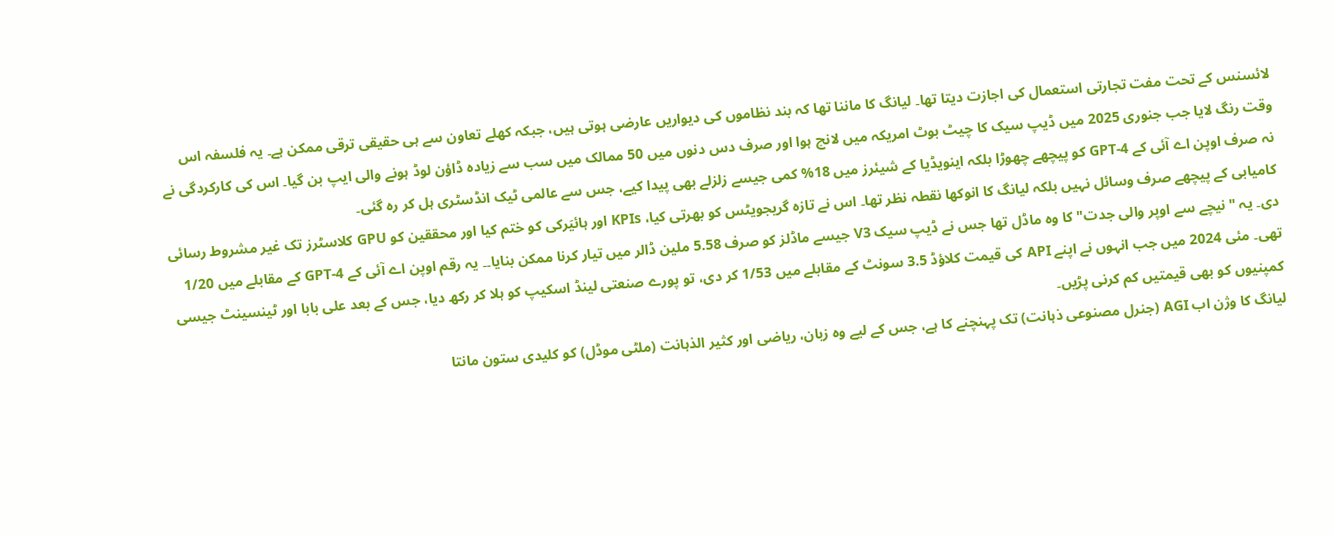لائسنس کے تحت مفت تجارتی استعمال کی اجازت دیتا تھا۔ لیانگ کا ماننا تھا کہ بند نظاموں کی دیواریں عارضی ہوتی ہیں، جبکہ کھلے تعاون سے ہی حقیقی ترقی ممکن ہے۔ یہ فلسفہ اس وقت رنگ لایا جب جنوری 2025 میں ڈیپ سیک کا چیٹ بوٹ امریکہ میں لانچ ہوا اور صرف دس دنوں میں 50 ممالک میں سب سے زیادہ ڈاؤن لوڈ ہونے والی ایپ بن گیا۔ اس کی کارکردگی نے نہ صرف اوپن اے آئی کے GPT-4 کو پیچھے چھوڑا بلکہ اینویڈیا کے شیئرز میں 18% کمی جیسے زلزلے بھی پیدا کیے، جس سے عالمی ٹیک انڈسٹری ہل کر رہ گئی۔
کامیابی کے پیچھے صرف وسائل نہیں بلکہ لیانگ کا انوکھا نقطہ نظر تھا۔ اس نے تازہ گریجویٹس کو بھرتی کیا، KPIs اور ہائیَرکی کو ختم کیا اور محققین کو GPU کلاسٹرز تک غیر مشروط رسائی دی۔ یہ "نیچے سے اوپر والی جدت" کا وہ ماڈل تھا جس نے ڈیپ سیک V3 جیسے ماڈلز کو صرف 5.58 ملین ڈالر میں تیار کرنا ممکن بنایا۔۔ یہ رقم اوپن اے آئی کے GPT-4 کے مقابلے میں 1/20 تھی۔ مئی 2024 میں جب انہوں نے اپنے API کی قیمت کلاؤڈ 3.5 سونٹ کے مقابلے میں 1/53 کر دی، تو پورے صنعتی لینڈ اسکیپ کو ہلا کر رکھ دیا، جس کے بعد علی بابا اور ٹینسینٹ جیسی کمپنیوں کو بھی قیمتیں کم کرنی پڑیں۔
لیانگ کا وژن اب AGI (جنرل مصنوعی ذہانت) تک پہنچنے کا ہے، جس کے لیے وہ زبان، ریاضی اور کثیر الذہانت (ملٹی موڈل) کو کلیدی ستون مانتا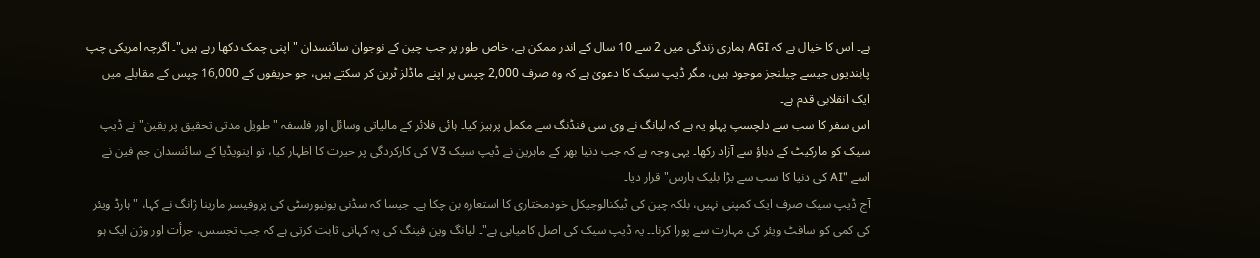ہے۔ اس کا خیال ہے کہ AGI ہماری زندگی میں 2 سے 10 سال کے اندر ممکن ہے، خاص طور پر جب چین کے نوجوان سائنسدان "اپنی چمک دکھا رہے ہیں"۔ اگرچہ امریکی چپ پابندیوں جیسے چیلنجز موجود ہیں، مگر ڈیپ سیک کا دعویٰ ہے کہ وہ صرف 2,000 چپس پر اپنے ماڈلز ٹرین کر سکتے ہیں، جو حریفوں کے 16,000 چپس کے مقابلے میں ایک انقلابی قدم ہے۔
اس سفر کا سب سے دلچسپ پہلو یہ ہے کہ لیانگ نے وی سی فنڈنگ سے مکمل پرہیز کیا۔ ہائی فلائر کے مالیاتی وسائل اور فلسفہ "طویل مدتی تحقیق پر یقین" نے ڈیپ سیک کو مارکیٹ کے دباؤ سے آزاد رکھا۔ یہی وجہ ہے کہ جب دنیا بھر کے ماہرین نے ڈیپ سیک V3 کی کارکردگی پر حیرت کا اظہار کیا، تو اینویڈیا کے سائنسدان جم فین نے اسے "AI کی دنیا کا سب سے بڑا بلیک ہارس" قرار دیا۔
آج ڈیپ سیک صرف ایک کمپنی نہیں، بلکہ چین کی ٹیکنالوجیکل خودمختاری کا استعارہ بن چکا ہے۔ جیسا کہ سڈنی یونیورسٹی کی پروفیسر مارینا ژانگ نے کہا، "ہارڈ ویئر کی کمی کو سافٹ ویئر کی مہارت سے پورا کرنا۔۔ یہ ڈیپ سیک کی اصل کامیابی ہے"۔ لیانگ وین فینگ کی یہ کہانی ثابت کرتی ہے کہ جب تجسس، جرأت اور وژن ایک ہو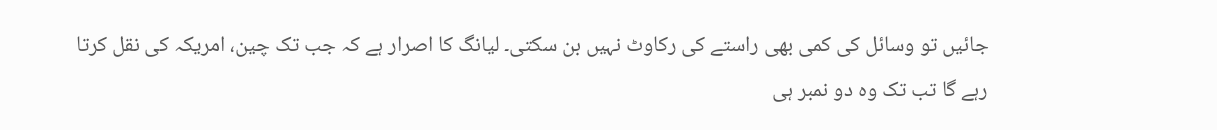جائیں تو وسائل کی کمی بھی راستے کی رکاوٹ نہیں بن سکتی۔ لیانگ کا اصرار ہے کہ جب تک چین، امریکہ کی نقل کرتا رہے گا تب تک وہ دو نمبر ہی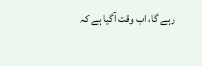رہے گا، اب وقت آگیا ہے کہ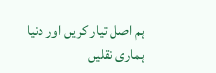ہم اصل تیار کریں اور دنیا ہماری نقلیں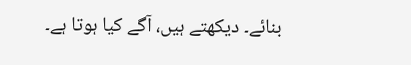بنائے۔ دیکھتے ہیں، آگے کیا ہوتا ہے۔